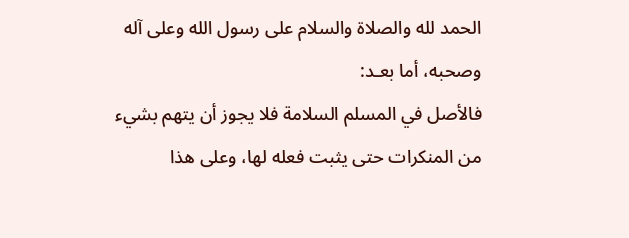الحمد لله والصلاة والسلام على رسول الله وعلى آله وصحبه، أما بعـد:
فالأصل في المسلم السلامة فلا يجوز أن يتهم بشيء من المنكرات حتى يثبت فعله لها، وعلى هذا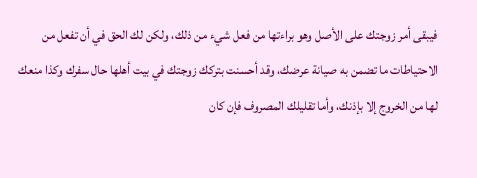فيبقى أمر زوجتك على الأصل وهو براءتها من فعل شيء من ذلك، ولكن لك الحق في أن تفعل من الاحتياطات ما تضمن به صيانة عرضك، وقد أحسنت بتركك زوجتك في بيت أهلها حال سفرك وكذا منعك لها من الخروج إلا بإذنك، وأما تقليلك المصروف فإن كان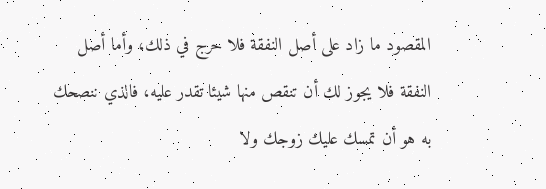المقصود ما زاد على أصل النفقة فلا حرج في ذلك، وأما أصل النفقة فلا يجوز لك أن تنقص منها شيئا تقدر عليه، فالذي ننصحك به هو أن تمسك عليك زوجك ولا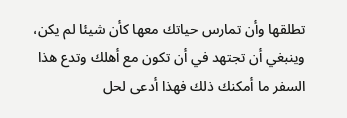تطلقها وأن تمارس حياتك معها كأن شيئا لم يكن، وينبغي أن تجتهد في أن تكون مع أهلك وتدع هذا السفر ما أمكنك ذلك فهذا أدعى لحل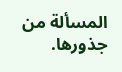المسألة من جذورها.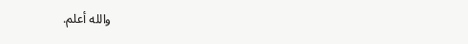والله أعلم.